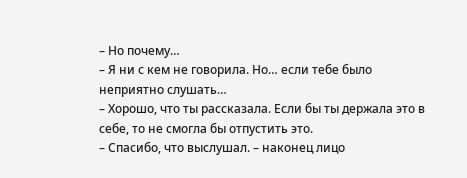– Но почему…
– Я ни с кем не говорила. Но… если тебе было неприятно слушать…
– Хорошо, что ты рассказала. Если бы ты держала это в себе, то не смогла бы отпустить это.
– Спасибо, что выслушал. – наконец лицо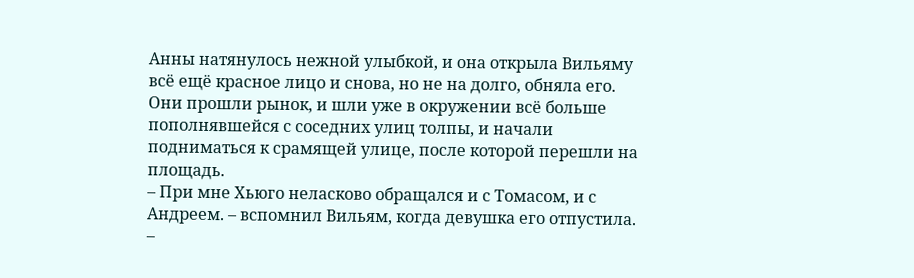Анны натянулось нежной улыбкой, и она открыла Вильяму всё ещё красное лицо и снова, но не на долго, обняла его.
Они прошли рынок, и шли уже в окружении всё больше пополнявшейся с соседних улиц толпы, и начали подниматься к срамящей улице, после которой перешли на площадь.
– При мне Хьюго неласково обращался и с Томасом, и с Андреем. – вспомнил Вильям, когда девушка его отпустила.
–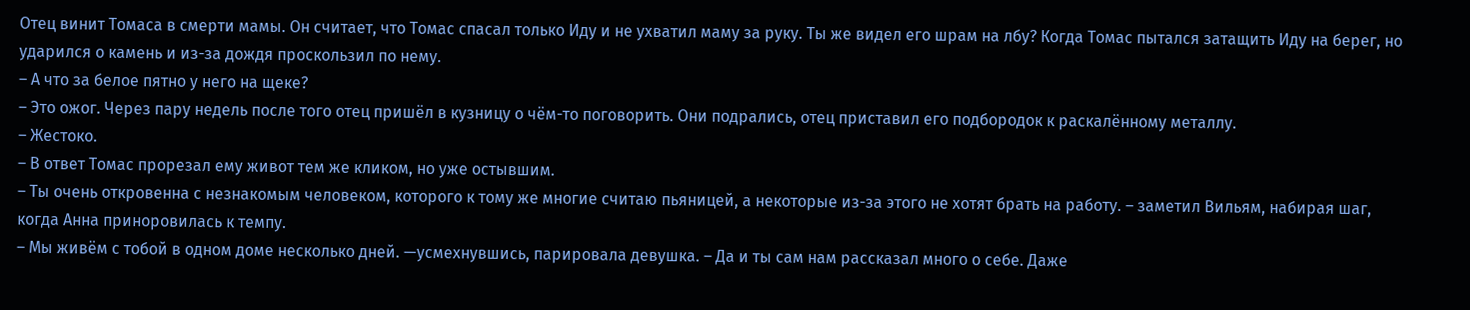Отец винит Томаса в смерти мамы. Он считает, что Томас спасал только Иду и не ухватил маму за руку. Ты же видел его шрам на лбу? Когда Томас пытался затащить Иду на берег, но ударился о камень и из-за дождя проскользил по нему.
– А что за белое пятно у него на щеке?
– Это ожог. Через пару недель после того отец пришёл в кузницу о чём-то поговорить. Они подрались, отец приставил его подбородок к раскалённому металлу.
– Жестоко.
– В ответ Томас прорезал ему живот тем же кликом, но уже остывшим.
– Ты очень откровенна с незнакомым человеком, которого к тому же многие считаю пьяницей, а некоторые из-за этого не хотят брать на работу. – заметил Вильям, набирая шаг, когда Анна приноровилась к темпу.
– Мы живём с тобой в одном доме несколько дней. —усмехнувшись, парировала девушка. – Да и ты сам нам рассказал много о себе. Даже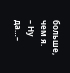больше, чем я.
– Ну да…–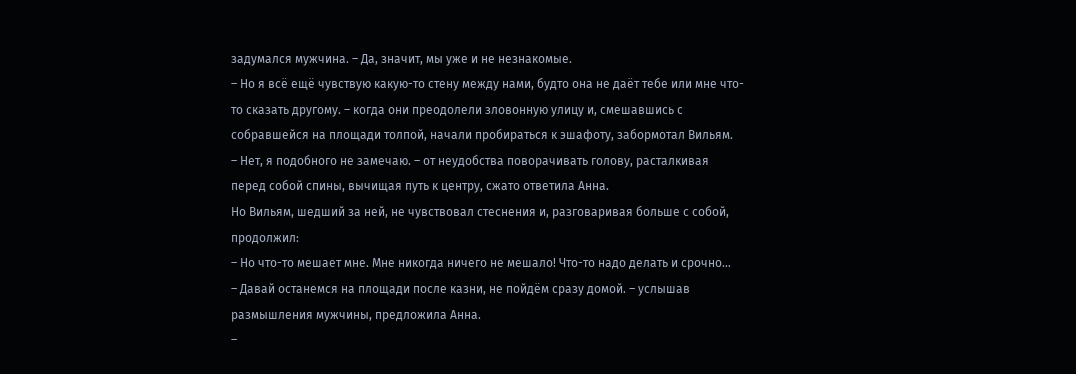задумался мужчина. – Да, значит, мы уже и не незнакомые.
– Но я всё ещё чувствую какую-то стену между нами, будто она не даёт тебе или мне что-то сказать другому. – когда они преодолели зловонную улицу и, смешавшись с собравшейся на площади толпой, начали пробираться к эшафоту, забормотал Вильям.
– Нет, я подобного не замечаю. – от неудобства поворачивать голову, расталкивая перед собой спины, вычищая путь к центру, сжато ответила Анна.
Но Вильям, шедший за ней, не чувствовал стеснения и, разговаривая больше с собой, продолжил:
– Но что-то мешает мне. Мне никогда ничего не мешало! Что-то надо делать и срочно…
– Давай останемся на площади после казни, не пойдём сразу домой. – услышав размышления мужчины, предложила Анна.
–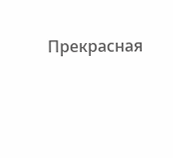Прекрасная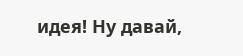идея! Ну давай,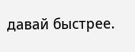давай быстрее.